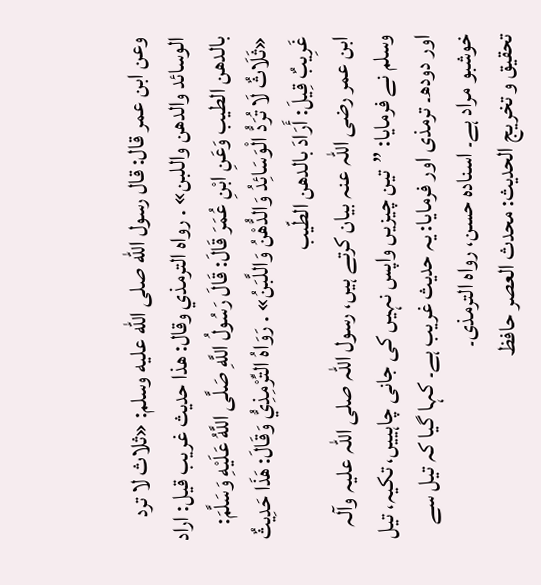وعن ابن عمر قال: قال رسول الله صلى الله عليه وسلم: «ثلاث لا ترد الوسائد والدهن واللبن» . رواه الترمذي وقال: هذا حديث غريب قيل: اراد بالدهن الطيب وَعَنِ ابْنِ عُمَرَ قَالَ: قَالَ رَسُولُ اللَّهِ صَلَّى اللَّهُ عَلَيْهِ وَسَلَّمَ: «ثَلَاثٌ لَا تُرَدُّ الْوَسَائِدُ وَالدُّهْنُ وَاللَّبَنُ» . رَوَاهُ التِّرْمِذِيُّ وَقَالَ: هَذَا حَدِيثٌ غَرِيبٌ قِيلَ: أَرَادَ بالدهن الطّيب
ابن عمر رضی اللہ عنہ بیان کرتے ہیں، رسول اللہ صلی اللہ علیہ وآلہ وسلم نے فرمایا: ”تین چیزیں واپس نہیں کی جانی چاہییں، تکیہ، تیل اور دودھ۔ ترمذی اور فرمایا: یہ حدیث غریب ہے۔ کہا گیا کہ تیل سے خوشبو مراد ہے۔ اسنادہ حسن، رواہ الترمذی۔
تحقيق و تخريج الحدیث: محدث العصر حافظ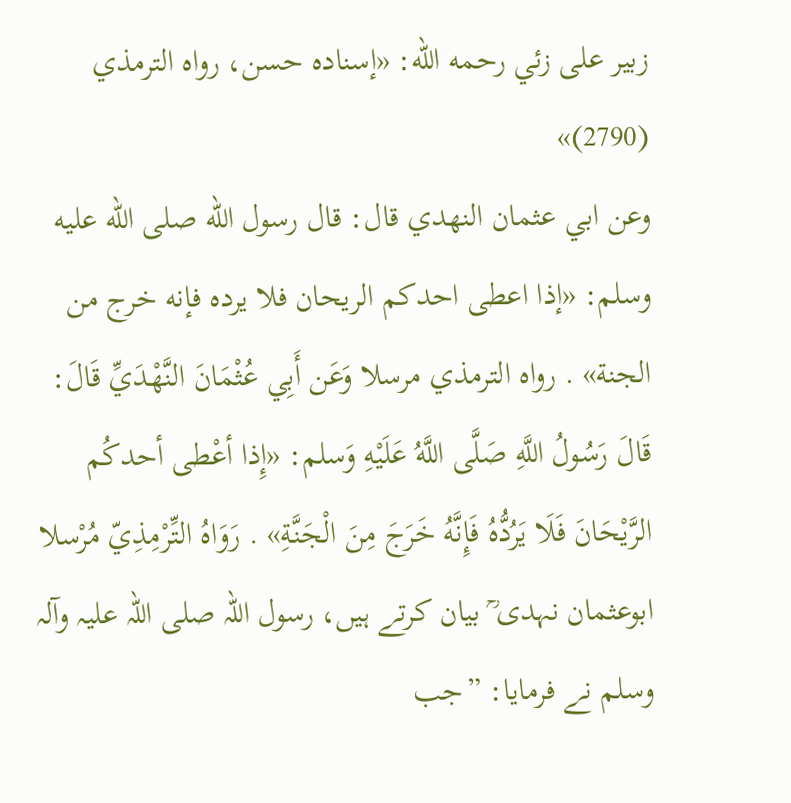زبير على زئي رحمه الله: «إسناده حسن، رواه الترمذي (2790)»
وعن ابي عثمان النهدي قال: قال رسول الله صلى الله عليه وسلم: «إذا اعطى احدكم الريحان فلا يرده فإنه خرج من الجنة» . رواه الترمذي مرسلا وَعَن أَبِي عُثْمَانَ النَّهْدَيِّ قَالَ: قَالَ رَسُولُ اللَّهِ صَلَّى اللَّهُ عَلَيْهِ وَسلم: «إِذا أعْطى أحدكُم الرَّيْحَانَ فَلَا يَرُدُّهُ فَإِنَّهُ خَرَجَ مِنَ الْجَنَّةِ» . رَوَاهُ التِّرْمِذِيّ مُرْسلا
ابوعثمان نہدی ؒ بیان کرتے ہیں، رسول اللہ صلی اللہ علیہ وآلہ وسلم نے فرمایا: ”جب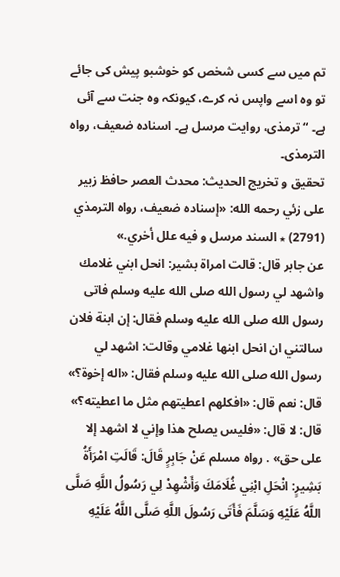تم میں سے کسی شخص کو خوشبو پیش کی جائے تو وہ اسے واپس نہ کرے، کیونکہ وہ جنت سے آئی ہے۔ “ ترمذی، روایت مرسل ہے۔ اسنادہ ضعیف، رواہ الترمذی۔
تحقيق و تخريج الحدیث: محدث العصر حافظ زبير على زئي رحمه الله: «إسناده ضعيف، رواه الترمذي (2791) ٭ السند مرسل و فيه علل أخري.»
عن جابر قال: قالت امراة بشير: انحل ابني غلامك واشهد لي رسول الله صلى الله عليه وسلم فاتى رسول الله صلى الله عليه وسلم فقال: إن ابنة فلان سالتني ان انحل ابنها غلامي وقالت: اشهد لي رسول الله صلى الله عليه وسلم فقال: «اله إخوة؟» قال: نعم قال: «افكلهم اعطيتهم مثل ما اعطيته؟» قال: لا قال: «فليس يصلح هذا وإني لا اشهد إلا على حق» . رواه مسلم عَنْ جَابِرٍ قَالَ: قَالَتِ امْرَأَةُ بَشِيرٍ: انْحَلِ ابْنِي غُلَامَكَ وَأَشْهِدْ لِي رَسُولُ اللَّهِ صَلَّى اللَّهُ عَلَيْهِ وَسَلَّمَ فَأَتَى رَسُولَ اللَّهِ صَلَّى اللَّهُ عَلَيْهِ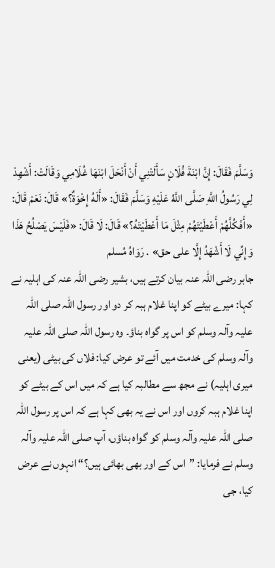وَسَلَّمَ فَقَالَ: إِنَّ ابْنَةَ فُلَانٍ سَأَلَتْنِي أَنْ أَنْحَلَ ابْنَهَا غُلَامِي وَقَالَتْ: أَشْهِدْ لِي رَسُولُ اللَّهِ صَلَّى اللَّهُ عَلَيْهِ وَسَلَّمَ فَقَالَ: «أَلَهُ إِخْوَةٌ؟» قَالَ: نَعَمْ قَالَ: «أَفَكُلَّهُمْ أَعْطَيْتَهُمْ مِثْلَ مَا أَعْطَيْتَهُ؟» قَالَ: لَا قَالَ: «فَلَيْسَ يَصْلُحُ هَذَا وَإِنِّي لَا أَشْهَدُ إِلَّا على حق» . رَوَاهُ مُسلم
جابر رضی اللہ عنہ بیان کرتے ہیں، بشیر رضی اللہ عنہ کی اہلیہ نے کہا: میرے بیٹے کو اپنا غلام ہبہ کر دو اور رسول اللہ صلی اللہ علیہ وآلہ وسلم کو اس پر گواہ بناؤ۔ وہ رسول اللہ صلی اللہ علیہ وآلہ وسلم کی خدمت میں آئے تو عرض کیا: فلاں کی بیٹی (یعنی میری اہلیہ) نے مجھ سے مطالبہ کیا ہے کہ میں اس کے بیٹے کو اپنا غلام ہبہ کروں اور اس نے یہ بھی کہا ہے کہ اس پر رسول اللہ صلی اللہ علیہ وآلہ وسلم کو گواہ بناؤں، آپ صلی اللہ علیہ وآلہ وسلم نے فرمایا: ”اس کے اور بھی بھائی ہیں؟“ انہوں نے عرض کیا، جی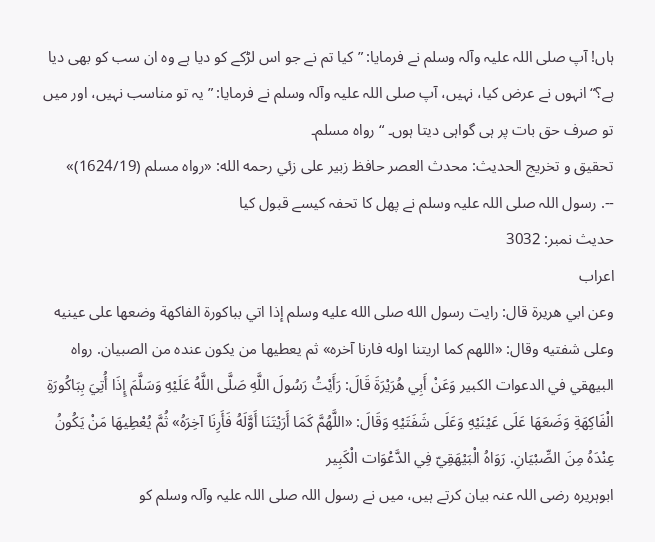ہاں! آپ صلی اللہ علیہ وآلہ وسلم نے فرمایا: ”کیا تم نے جو اس لڑکے کو دیا ہے وہ ان سب کو بھی دیا ہے؟“ انہوں نے عرض کیا، نہیں، آپ صلی اللہ علیہ وآلہ وسلم نے فرمایا: ”یہ تو مناسب نہیں، اور میں تو صرف حق بات پر ہی گواہی دیتا ہوں۔ “ رواہ مسلم۔
تحقيق و تخريج الحدیث: محدث العصر حافظ زبير على زئي رحمه الله: «رواه مسلم (1624/19)»
--. رسول اللہ صلی اللہ علیہ وسلم نے پھل کا تحفہ کیسے قبول کیا
حدیث نمبر: 3032
اعراب
وعن ابي هريرة قال: رايت رسول الله صلى الله عليه وسلم إذا اتي بباكورة الفاكهة وضعها على عينيه وعلى شفتيه وقال: «اللهم كما اريتنا اوله فارنا آخره» ثم يعطيها من يكون عنده من الصبيان. رواه البيهقي في الدعوات الكبير وَعَنْ أَبِي هُرَيْرَةَ قَالَ: رَأَيْتُ رَسُولَ اللَّهِ صَلَّى اللَّهُ عَلَيْهِ وَسَلَّمَ إِذَا أُتِيَ بِبَاكُورَةِ الْفَاكِهَةِ وَضَعَهَا عَلَى عَيْنَيْهِ وَعَلَى شَفَتَيْهِ وَقَالَ: «اللَّهُمَّ كَمَا أَرَيْتَنَا أَوَّلَهُ فَأَرِنَا آخِرَهُ» ثُمَّ يُعْطِيهَا مَنْ يَكُونُ عِنْدَهُ مِنَ الصِّبْيَانِ. رَوَاهُ الْبَيْهَقِيّ فِي الدَّعْوَات الْكَبِير
ابوہریرہ رضی اللہ عنہ بیان کرتے ہیں، میں نے رسول اللہ صلی اللہ علیہ وآلہ وسلم کو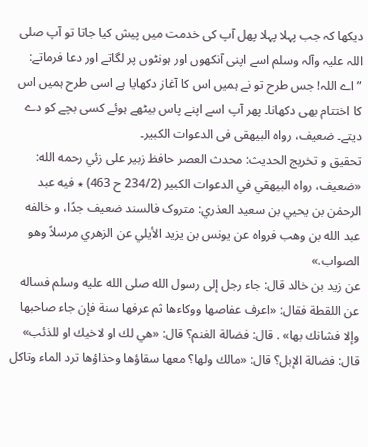دیکھا کہ جب پہلا پہلا پھل آپ کی خدمت میں پیش کیا جاتا تو آپ صلی اللہ علیہ وآلہ وسلم اسے اپنی آنکھوں اور ہونٹوں پر لگاتے اور دعا فرماتے: ”اے اللہ! جس طرح تو نے ہمیں اس کا آغاز دکھایا ہے اسی طرح ہمیں اس کا اختتام بھی دکھانا۔ پھر آپ اسے اپنے پاس بیٹھے ہوئے کسی بچے کو دے دیتے۔ ضعیف، رواہ البیھقی فی الدعوات الکبیر۔
تحقيق و تخريج الحدیث: محدث العصر حافظ زبير على زئي رحمه الله: «ضعيف، رواه البيھقي في الدعوات الکبير (234/2 ح 463) ٭ فيه عبد الرحمٰن بن يحيي بن سعيد العذري: متروک فالسند ضعيف جدًا، و خالفه عبد الله بن وھب فرواه عن يونس بن يزيد الأيلي عن الزھري مرسلاً وھو الصواب.»
عن زيد بن خالد قال: جاء رجل إلى رسول الله صلى الله عليه وسلم فساله عن اللقطة فقال: «اعرف عفاصها ووكاءها ثم عرفها سنة فإن جاء صاحبها وإلا فشانك بها» . قال: فضالة الغنم؟ قال: «هي لك او لاخيك او للذئب» قال: فضالة الإبل؟ قال: «مالك ولها؟ معها سقاؤها وحذاؤها ترد الماء وتاكل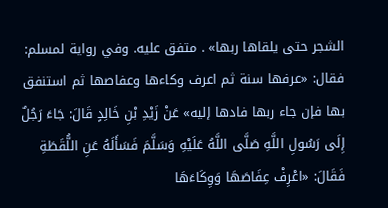الشجر حتى يلقاها ربها» . متفق عليه. وفي رواية لمسلم: فقال: «عرفها سنة ثم اعرف وكاءها وعفاصها ثم استنفق بها فإن جاء ربها فادها إليه» عَنْ زَيْدِ بْنِ خَالِدٍ قَالَ: جَاءَ رَجُلٌ إِلَى رَسُولِ اللَّهِ صَلَّى اللَّهُ عَلَيْهِ وَسَلَّمَ فَسَأَلَهُ عَنِ اللُّقَطَةِ فَقَالَ: «اعْرِفْ عِفَاصَهَا وَوِكَاءَهَا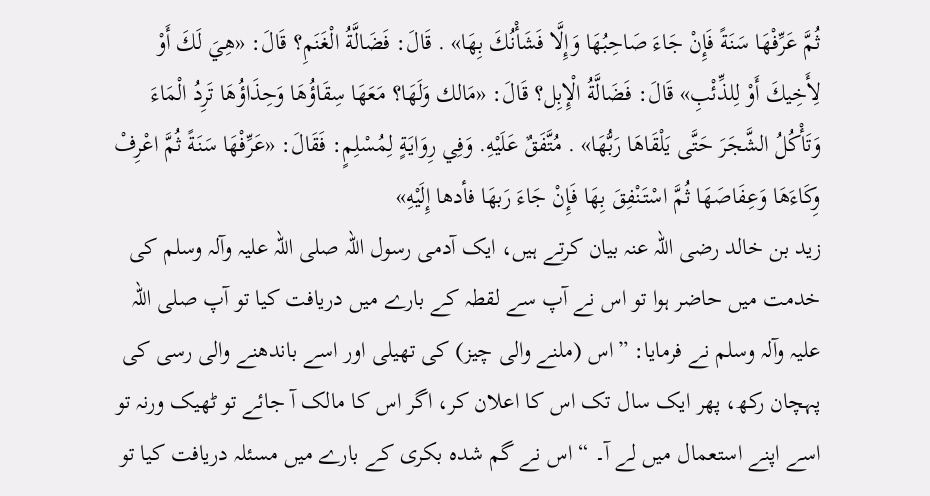ثُمَّ عَرِّفْهَا سَنَةً فَإِنْ جَاءَ صَاحِبُهَا وَإِلَّا فَشَأْنُكَ بِهَا» . قَالَ: فَضَالَّةُ الْغَنَمِ؟ قَالَ: «هِيَ لَكَ أَوْ لِأَخِيكَ أَوْ لِلذِّئْبِ» قَالَ: فَضَالَّةُ الْإِبِل؟ قَالَ: «مَالك وَلَهَا؟ مَعَهَا سِقَاؤُهَا وَحِذَاؤُهَا تَرِدُ الْمَاءَ وَتَأْكُلُ الشَّجَرَ حَتَّى يَلْقَاهَا رَبُّهَا» . مُتَّفَقٌ عَلَيْهِ. وَفِي رِوَايَةٍ لِمُسْلِمٍ: فَقَالَ: «عَرِّفْهَا سَنَةً ثُمَّ اعْرِفْ وِكَاءَهَا وَعِفَاصَهَا ثُمَّ اسْتَنْفِقَ بِهَا فَإِنْ جَاءَ رَبهَا فأدها إِلَيْهِ»
زید بن خالد رضی اللہ عنہ بیان کرتے ہیں، ایک آدمی رسول اللہ صلی اللہ علیہ وآلہ وسلم کی خدمت میں حاضر ہوا تو اس نے آپ سے لقطہ کے بارے میں دریافت کیا تو آپ صلی اللہ علیہ وآلہ وسلم نے فرمایا: ”اس (ملنے والی چیز) کی تھیلی اور اسے باندھنے والی رسی کی پہچان رکھ، پھر ایک سال تک اس کا اعلان کر، اگر اس کا مالک آ جائے تو ٹھیک ورنہ تو اسے اپنے استعمال میں لے آ۔ “ اس نے گم شدہ بکری کے بارے میں مسئلہ دریافت کیا تو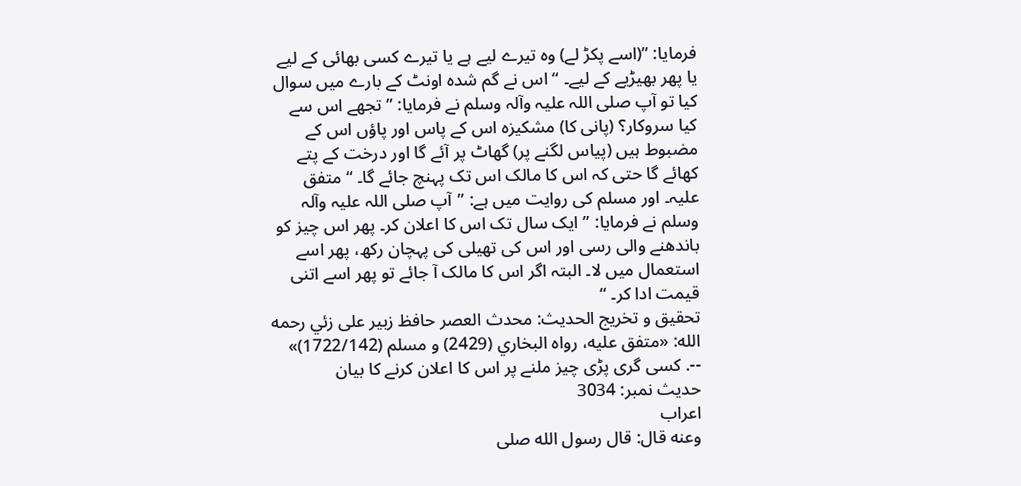فرمایا: ”(اسے پکڑ لے) وہ تیرے لیے ہے یا تیرے کسی بھائی کے لیے یا پھر بھیڑیے کے لیے۔ “ اس نے گم شدہ اونٹ کے بارے میں سوال کیا تو آپ صلی اللہ علیہ وآلہ وسلم نے فرمایا: ”تجھے اس سے کیا سروکار؟ (پانی کا) مشکیزہ اس کے پاس اور پاؤں اس کے مضبوط ہیں (پیاس لگنے پر) گھاٹ پر آئے گا اور درخت کے پتے کھائے گا حتی کہ اس کا مالک اس تک پہنچ جائے گا۔ “ متفق علیہ۔ اور مسلم کی روایت میں ہے: ”آپ صلی اللہ علیہ وآلہ وسلم نے فرمایا: ”ایک سال تک اس کا اعلان کر۔ پھر اس چیز کو باندھنے والی رسی اور اس کی تھیلی کی پہچان رکھ، پھر اسے استعمال میں لا۔ البتہ اگر اس کا مالک آ جائے تو پھر اسے اتنی قیمت ادا کر۔ “
تحقيق و تخريج الحدیث: محدث العصر حافظ زبير على زئي رحمه الله: «متفق عليه، رواه البخاري (2429) و مسلم (1722/142)»
--. کسی گری پڑی چیز ملنے پر اس کا اعلان کرنے کا بیان
حدیث نمبر: 3034
اعراب
وعنه قال: قال رسول الله صلى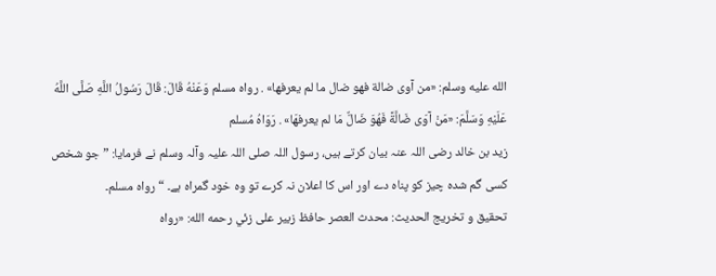الله عليه وسلم: «من آوى ضالة فهو ضال ما لم يعرفها» . رواه مسلم وَعَنْهُ قَالَ: قَالَ رَسُولُ اللَّهِ صَلَّى اللَّهُ عَلَيْهِ وَسَلَّمَ: «مَنْ آوَى ضَالَّةً فَهُوَ ضَالٌّ مَا لم يعرفهَا» . رَوَاهُ مُسلم
زید بن خالد رضی اللہ عنہ بیان کرتے ہیں، رسول اللہ صلی اللہ علیہ وآلہ وسلم نے فرمایا: ”جو شخص کسی گم شدہ چیز کو پناہ دے اور اس کا اعلان نہ کرے تو وہ خود گمراہ ہے۔ “ رواہ مسلم۔
تحقيق و تخريج الحدیث: محدث العصر حافظ زبير على زئي رحمه الله: «رواه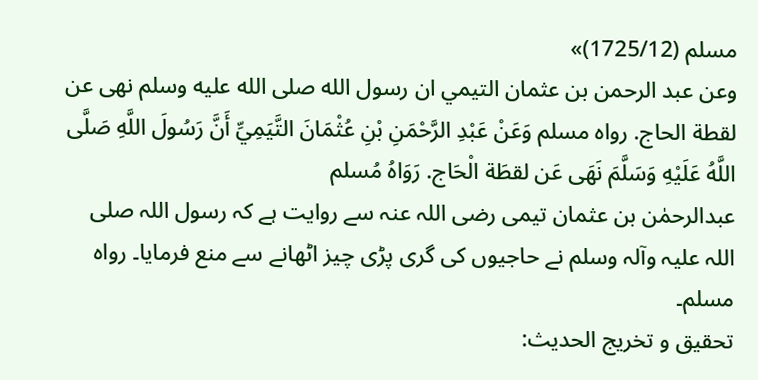مسلم (1725/12)»
وعن عبد الرحمن بن عثمان التيمي ان رسول الله صلى الله عليه وسلم نهى عن لقطة الحاج. رواه مسلم وَعَنْ عَبْدِ الرَّحْمَنِ بْنِ عُثْمَانَ التَّيَمِيِّ أَنَّ رَسُولَ اللَّهِ صَلَّى اللَّهُ عَلَيْهِ وَسَلَّمَ نَهَى عَن لقطَة الْحَاج. رَوَاهُ مُسلم
عبدالرحمٰن بن عثمان تیمی رضی اللہ عنہ سے روایت ہے کہ رسول اللہ صلی اللہ علیہ وآلہ وسلم نے حاجیوں کی گری پڑی چیز اٹھانے سے منع فرمایا۔ رواہ مسلم۔
تحقيق و تخريج الحدیث: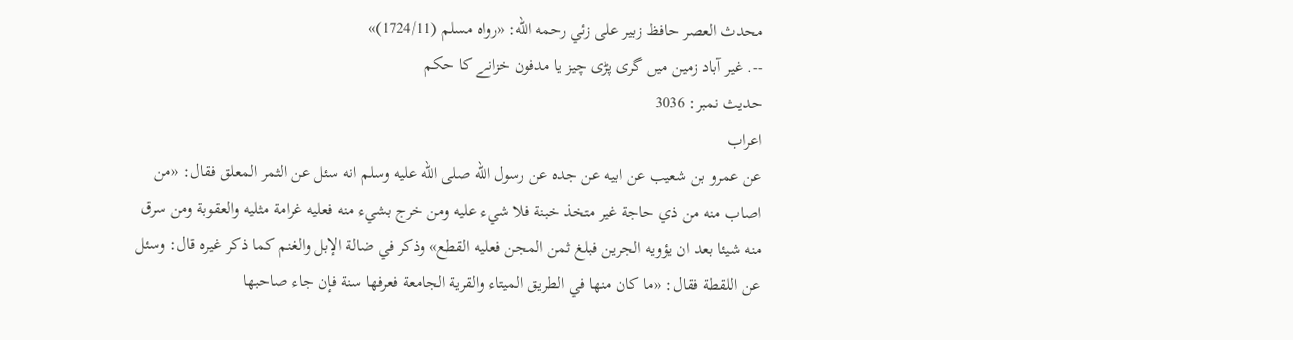محدث العصر حافظ زبير على زئي رحمه الله: «رواه مسلم (1724/11)»
--. غیر آباد زمین میں گری پڑی چیز یا مدفون خزانے کا حکم
حدیث نمبر: 3036
اعراب
عن عمرو بن شعيب عن ابيه عن جده عن رسول الله صلى الله عليه وسلم انه سئل عن الثمر المعلق فقال: «من اصاب منه من ذي حاجة غير متخذ خبنة فلا شيء عليه ومن خرج بشيء منه فعليه غرامة مثليه والعقوبة ومن سرق منه شيئا بعد ان يؤويه الجرين فبلغ ثمن المجن فعليه القطع» وذكر في ضالة الإبل والغنم كما ذكر غيره قال: وسئل عن اللقطة فقال: «ما كان منها في الطريق الميتاء والقرية الجامعة فعرفها سنة فإن جاء صاحبها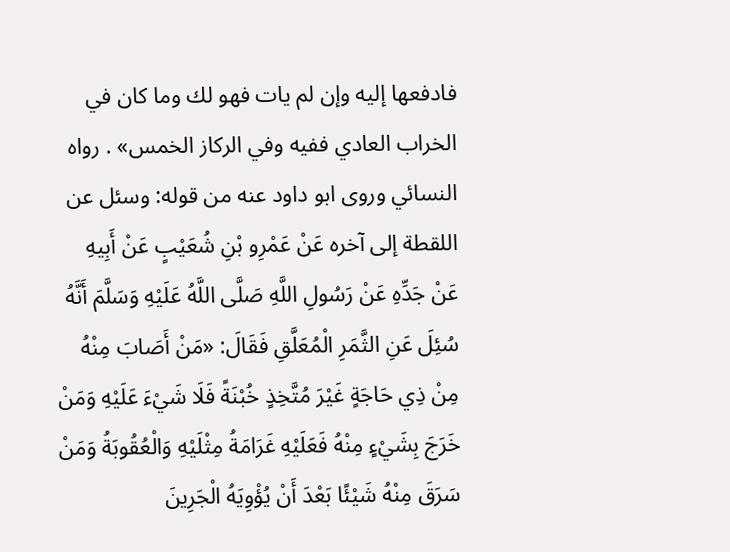فادفعها إليه وإن لم يات فهو لك وما كان في الخراب العادي ففيه وفي الركاز الخمس» . رواه النسائي وروى ابو داود عنه من قوله: وسئل عن اللقطة إلى آخره عَنْ عَمْرِو بْنِ شُعَيْبٍ عَنْ أَبِيهِ عَنْ جَدِّهِ عَنْ رَسُولِ اللَّهِ صَلَّى اللَّهُ عَلَيْهِ وَسَلَّمَ أَنَّهُ سُئِلَ عَنِ الثَّمَرِ الْمُعَلَّقِ فَقَالَ: «مَنْ أَصَابَ مِنْهُ مِنْ ذِي حَاجَةٍ غَيْرَ مُتَّخِذٍ خُبْنَةً فَلَا شَيْءَ عَلَيْهِ وَمَنْ خَرَجَ بِشَيْءٍ مِنْهُ فَعَلَيْهِ غَرَامَةُ مِثْلَيْهِ وَالْعُقُوبَةُ وَمَنْ سَرَقَ مِنْهُ شَيْئًا بَعْدَ أَنْ يُؤْوِيَهُ الْجَرِينَ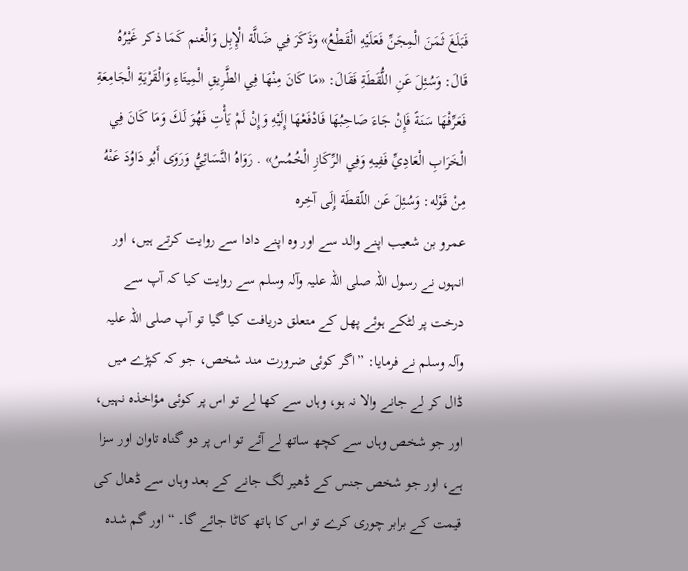فَبَلَغَ ثَمَنَ الْمِجَنِّ فَعَلَيْهِ الْقَطْعُ» وَذَكَرَ فِي ضَالَّة الْإِبِل وَالْغنم كَمَا ذكر غَيْرُهُ قَالَ: وَسُئِلَ عَنِ اللُّقَطَةِ فَقَالَ: «مَا كَانَ مِنْهَا فِي الطَّرِيقِ الْمِيتَاءِ وَالْقَرْيَةِ الْجَامِعَةِ فَعَرِّفْهَا سَنَةً فَإِنْ جَاءَ صَاحِبُهَا فَادْفَعْهَا إِلَيْهِ وَإِنْ لَمْ يَأْتِ فَهُوَ لَكَ وَمَا كَانَ فِي الْخَرَابِ الْعَادِيِّ فَفِيهِ وَفِي الرِّكَازِ الْخُمُسُ» . رَوَاهُ النَّسَائِيُّ وَرَوَى أَبُو دَاوُدَ عَنْهُ مِنْ قَوْله: وَسُئِلَ عَن اللّقطَة إِلَى آخِره
عمرو بن شعیب اپنے والد سے اور وہ اپنے دادا سے روایت کرتے ہیں، اور انہوں نے رسول اللہ صلی اللہ علیہ وآلہ وسلم سے روایت کیا کہ آپ سے درخت پر لٹکے ہوئے پھل کے متعلق دریافت کیا گیا تو آپ صلی اللہ علیہ وآلہ وسلم نے فرمایا: ”اگر کوئی ضرورت مند شخص، جو کہ کپڑے میں ڈال کر لے جانے والا نہ ہو، وہاں سے کھا لے تو اس پر کوئی مؤاخذہ نہیں، اور جو شخص وہاں سے کچھ ساتھ لے آئے تو اس پر دو گناہ تاوان اور سزا ہے، اور جو شخص جنس کے ڈھیر لگ جانے کے بعد وہاں سے ڈھال کی قیمت کے برابر چوری کرے تو اس کا ہاتھ کاٹا جائے گا۔ “ اور گم شدہ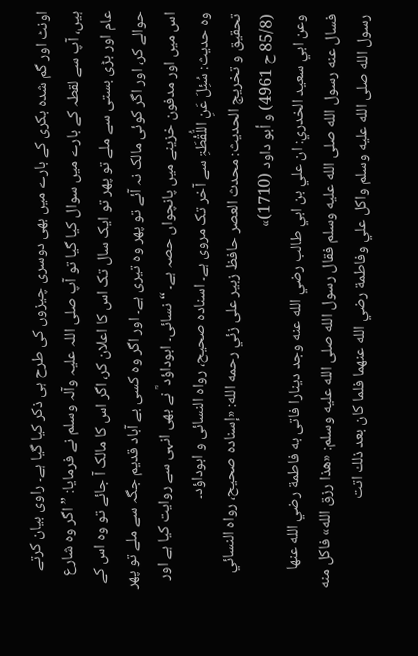اونٹ اور گم شدہ بکری کے بارے میں بھی دوسری چیزوں کی طرح ہی ذکر کیا گیا ہے۔ راوی بیان کرتے ہیں، آپ سے لقطہ کے بارے میں سوال کیا گیا تو آپ صلی اللہ علیہ وآلہ وسلم نے فرمایا: ”اگر وہ شارع عام اور بڑی بستی سے ملے تو پھر تو ایک سال تک اس کا اعلان کر، اگر اس کا مالک آ جائے تو وہ اس کے حوالے کر، اور اگر کوئی مالک نہ آئے تو پھر وہ تیری ہے۔ اور اگر وہ کسی بے آباد قدیم جگہ سے ملے تو پھر اس میں اور مدفون خزینے میں پانچواں حصہ ہے۔ “ نسائی۔ ابوداؤد ؒ نے بھی انہی سے روایت کیا ہے اور وہ حدیث: سُئِلَ عَنِ اللُّقْطَۃِ سے آخر تک مروی ہے۔ اسنادہ صحیح، رواہ النسائی و ابوداؤد۔
تحقيق و تخريج الحدیث: محدث العصر حافظ زبير على زئي رحمه الله: «إسناده صحيح، رواه النسائي (85/8 ح 4961) و أبو داود (1710)»
وعن ابي سعيد الخدري: ان علي بن ابي طالب رضي الله عنه وجد دينارا فاتى به فاطمة رضي الله عنها فسال عنه رسول الله صلى الله عليه وسلم فقال رسول الله صلى الله عليه وسلم: «هذا رزق الله» فاكل منه رسول الله صلى الله عليه وسلم واكل علي وفاطمة رضي الله عنهما فلما كان بعد ذلك اتت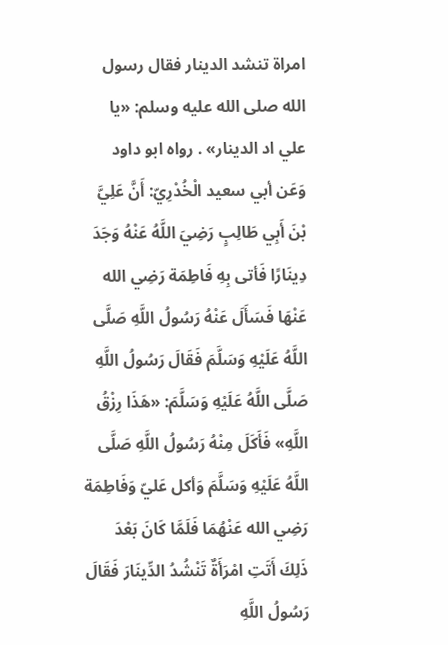امراة تنشد الدينار فقال رسول الله صلى الله عليه وسلم: «يا علي اد الدينار» . رواه ابو داود وَعَن أبي سعيد الْخُدْرِيّ: أَنَّ عَلِيَّ بْنَ أَبِي طَالِبٍ رَضِيَ اللَّهُ عَنْهُ وَجَدَ دِينَارًا فَأتى بِهِ فَاطِمَة رَضِي الله عَنْهَا فَسَأَلَ عَنْهُ رَسُولُ اللَّهِ صَلَّى اللَّهُ عَلَيْهِ وَسَلَّمَ فَقَالَ رَسُولُ اللَّهِ صَلَّى اللَّهُ عَلَيْهِ وَسَلَّمَ: «هَذَا رِزْقُ اللَّهِ» فَأَكَلَ مِنْهُ رَسُولُ اللَّهِ صَلَّى اللَّهُ عَلَيْهِ وَسَلَّمَ وَأكل عَليّ وَفَاطِمَة رَضِي الله عَنْهُمَا فَلَمَّا كَانَ بَعْدَ ذَلِكَ أَتَتِ امْرَأَةٌ تَنْشُدُ الدِّينَارَ فَقَالَ رَسُولُ اللَّهِ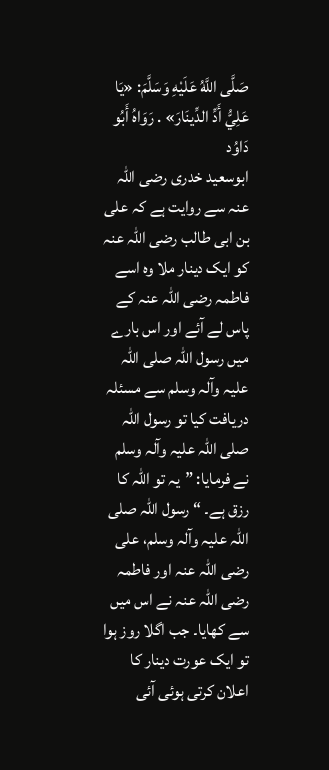صَلَّى اللَّهُ عَلَيْهِ وَسَلَّمَ: «يَا عَلِيُّ أَدِّ الدِّينَارَ» . رَوَاهُ أَبُو دَاوُد
ابوسعید خدری رضی اللہ عنہ سے روایت ہے کہ علی بن ابی طالب رضی اللہ عنہ کو ایک دینار ملا وہ اسے فاطمہ رضی اللہ عنہ کے پاس لے آئے اور اس بارے میں رسول اللہ صلی اللہ علیہ وآلہ وسلم سے مسئلہ دریافت کیا تو رسول اللہ صلی اللہ علیہ وآلہ وسلم نے فرمایا: ”یہ تو اللہ کا رزق ہے۔ “ رسول اللہ صلی اللہ علیہ وآلہ وسلم، علی رضی اللہ عنہ اور فاطمہ رضی اللہ عنہ نے اس میں سے کھایا۔ جب اگلا روز ہوا تو ایک عورت دینار کا اعلان کرتی ہوئی آئی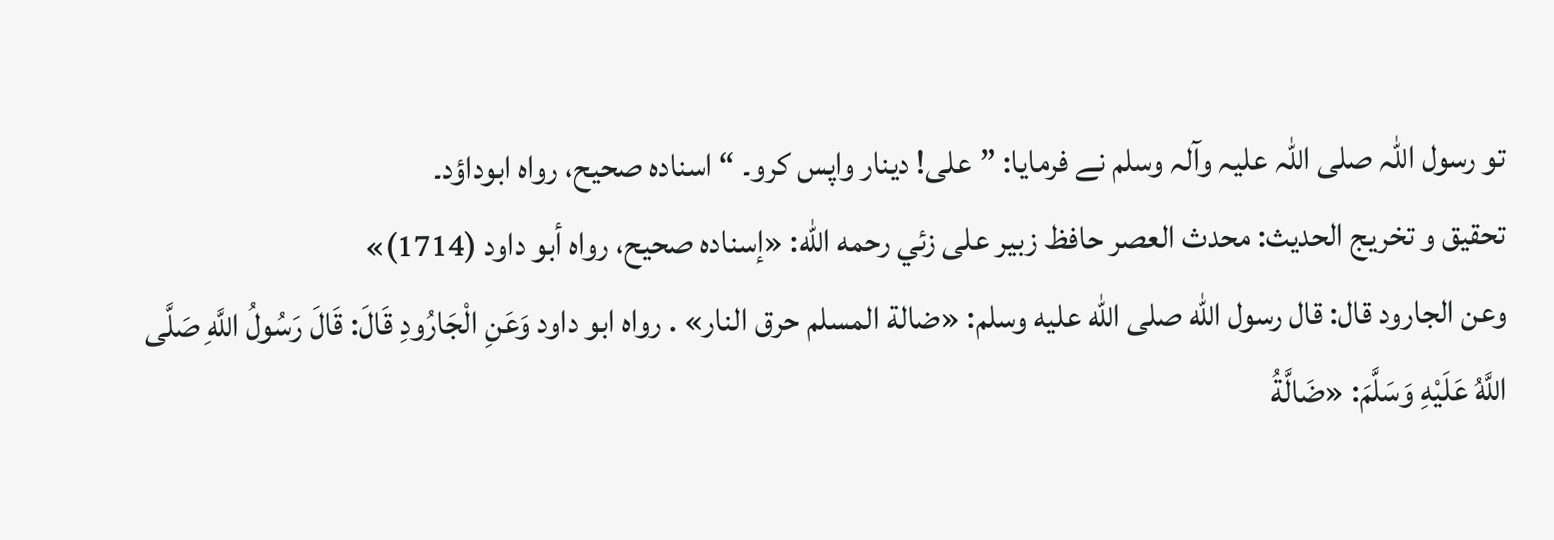تو رسول اللہ صلی اللہ علیہ وآلہ وسلم نے فرمایا: ”علی! دینار واپس کرو۔ “ اسنادہ صحیح، رواہ ابوداؤد۔
تحقيق و تخريج الحدیث: محدث العصر حافظ زبير على زئي رحمه الله: «إسناده صحيح، رواه أبو داود (1714)»
وعن الجارود قال: قال رسول الله صلى الله عليه وسلم: «ضالة المسلم حرق النار» . رواه ابو داود وَعَنِ الْجَارُودِ قَالَ: قَالَ رَسُولُ اللَّهِ صَلَّى اللَّهُ عَلَيْهِ وَسَلَّمَ: «ضَالَّةُ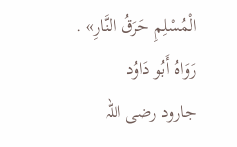الْمُسْلِمِ حَرَقُ النَّارِ» . رَوَاهُ أَبُو دَاوُد
جارود رضی اللہ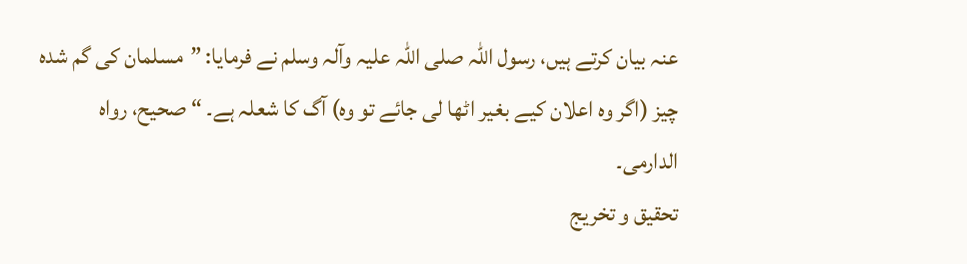عنہ بیان کرتے ہیں، رسول اللہ صلی اللہ علیہ وآلہ وسلم نے فرمایا: ”مسلمان کی گم شدہ چیز (اگر وہ اعلان کیے بغیر اٹھا لی جائے تو وہ) آگ کا شعلہ ہے۔ “ صحیح، رواہ الدارمی۔
تحقيق و تخريج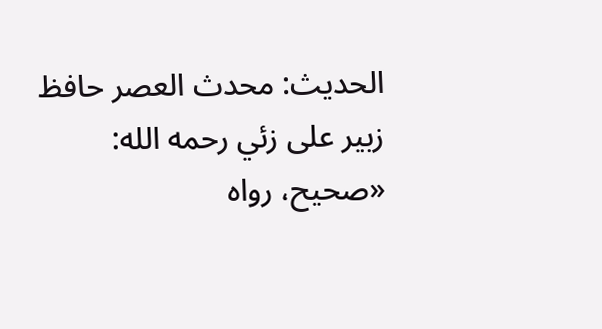الحدیث: محدث العصر حافظ زبير على زئي رحمه الله: «صحيح، رواه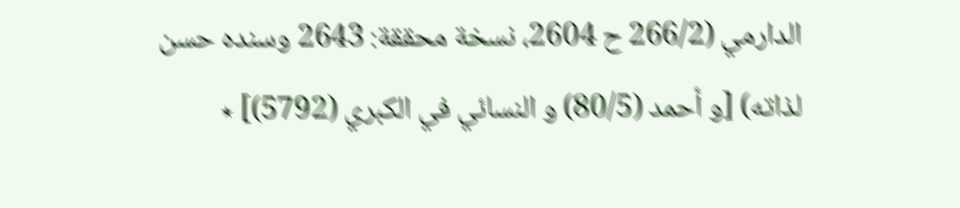الدارمي (266/2 ح 2604، نسخة محققة: 2643 وسنده حسن لذاته) [و أحمد (80/5) و النسائي في الکبري (5792)] ٭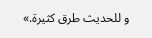و للحديث طرق کثيرة.»